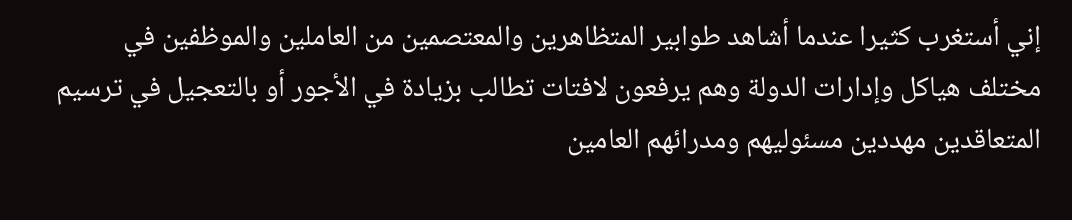إني أستغرب كثيرا عندما أشاهد طوابير المتظاهرين والمعتصمين من العاملين والموظفين في مختلف هياكل وإدارات الدولة وهم يرفعون لافتات تطالب بزيادة في الأجور أو بالتعجيل في ترسيم المتعاقدين مهددين مسئوليهم ومدرائهم العامين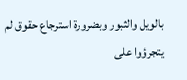بالويل والثبور وبضرورة استرجاع حقوق لم يتجرؤوا على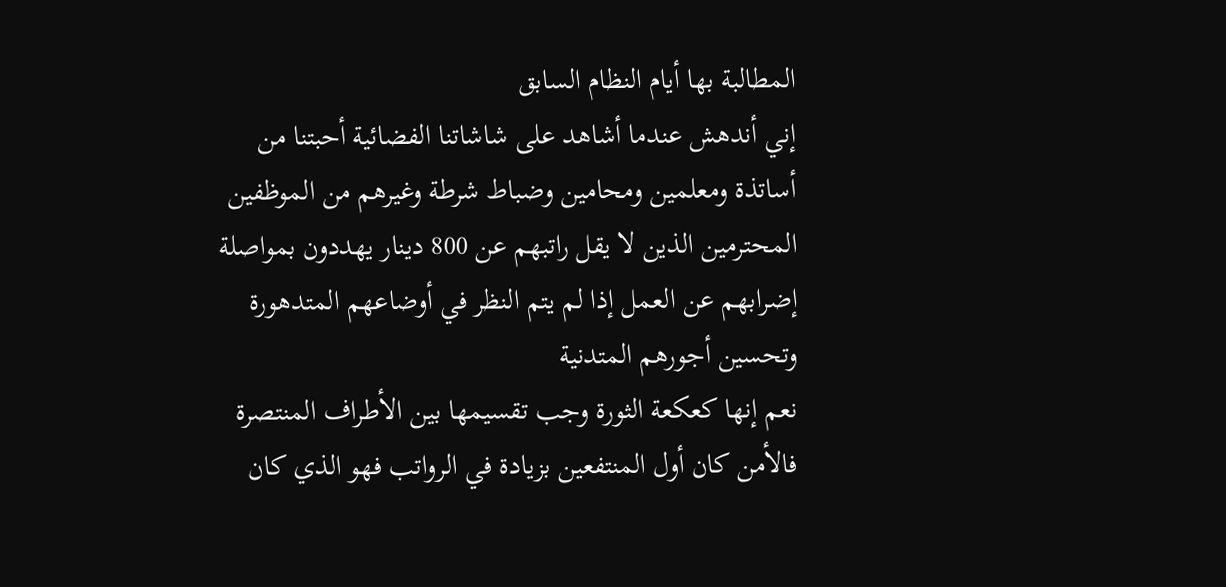المطالبة بها أيام النظام السابق
إني أندهش عندما أشاهد على شاشاتنا الفضائية أحبتنا من أساتذة ومعلمين ومحامين وضباط شرطة وغيرهم من الموظفين المحترمين الذين لا يقل راتبهم عن 800 دينار يهددون بمواصلة إضرابهم عن العمل إذا لم يتم النظر في أوضاعهم المتدهورة وتحسين أجورهم المتدنية
نعم إنها كعكعة الثورة وجب تقسيمها بين الأطراف المنتصرة فالأمن كان أول المنتفعين بزيادة في الرواتب فهو الذي كان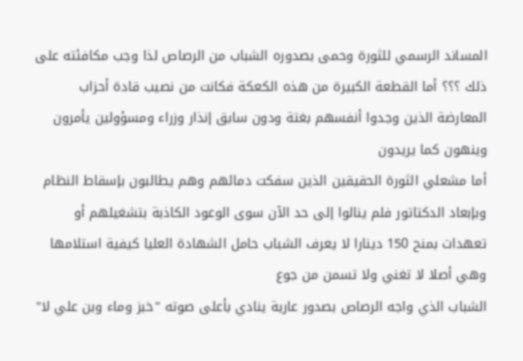المساند الرسمي للثورة وحمى بصدوره الشباب من الرصاص لذا وجب مكافئته على ذلك ؟؟؟ أما القطعة الكبيرة من هذه الكعكة فكانت من نصيب قادة أحزاب المعارضة الذين وجدوا أنفسهم بغتة ودون سابق إنذار وزراء ومسؤولين يأمرون وينهون كما يريدون
أما مشعلي الثورة الحقيقين الذين سفكت دمائهم وهم يطالبون بإسقاط النظام وبإبعاد الدكتاتور فلم ينالوا إلى حد الآن سوى الوعود الكاذبة بتشغيلهم أو تعهدات بمنح 150 دينارا لا يعرف الشباب حامل الشهادة العليا كيفية استلامها وهي أصلا لا تغني ولا تسمن من جوع
الشباب الذي واجه الرصاص بصدور عارية ينادي بأعلى صوته "خبز وماء وبن علي لا"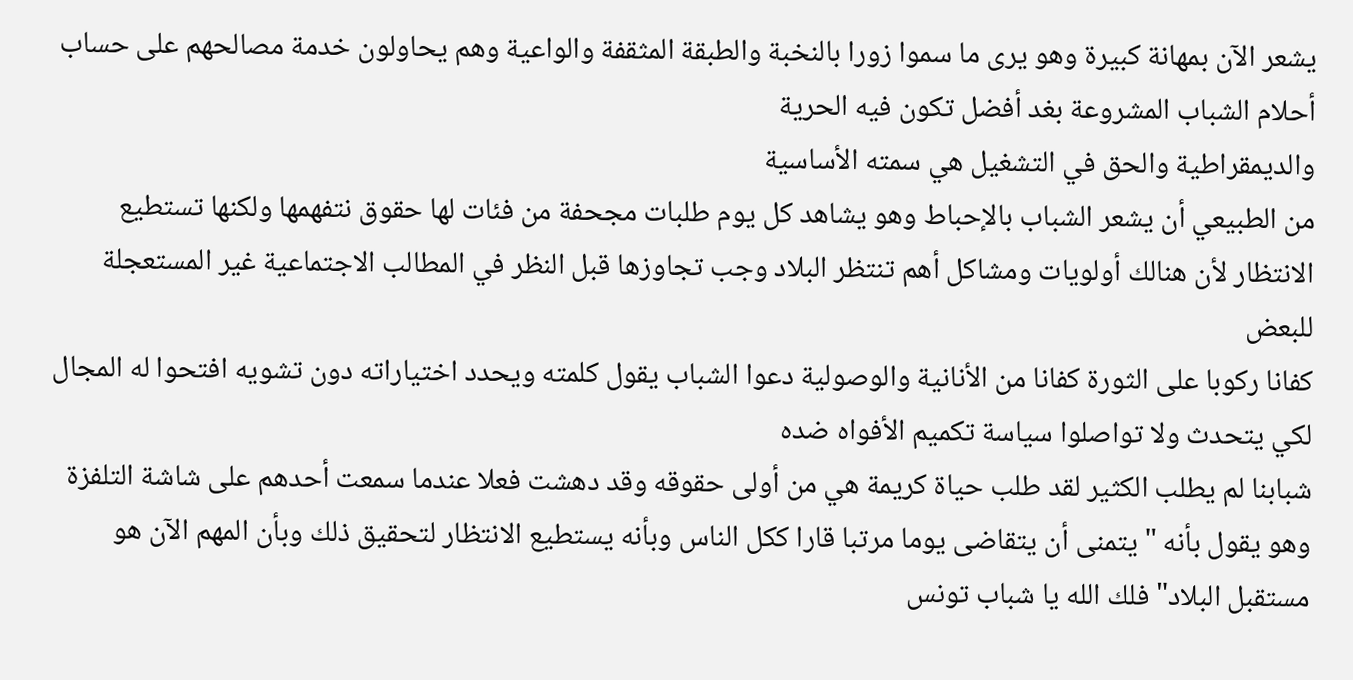يشعر الآن بمهانة كبيرة وهو يرى ما سموا زورا بالنخبة والطبقة المثقفة والواعية وهم يحاولون خدمة مصالحهم على حساب أحلام الشباب المشروعة بغد أفضل تكون فيه الحرية
والديمقراطية والحق في التشغيل هي سمته الأساسية
من الطبيعي أن يشعر الشباب بالإحباط وهو يشاهد كل يوم طلبات مجحفة من فئات لها حقوق نتفهمها ولكنها تستطيع الانتظار لأن هنالك أولويات ومشاكل أهم تنتظر البلاد وجب تجاوزها قبل النظر في المطالب الاجتماعية غير المستعجلة للبعض
كفانا ركوبا على الثورة كفانا من الأنانية والوصولية دعوا الشباب يقول كلمته ويحدد اختياراته دون تشويه افتحوا له المجال لكي يتحدث ولا تواصلوا سياسة تكميم الأفواه ضده
شبابنا لم يطلب الكثير لقد طلب حياة كريمة هي من أولى حقوقه وقد دهشت فعلا عندما سمعت أحدهم على شاشة التلفزة وهو يقول بأنه "يتمنى أن يتقاضى يوما مرتبا قارا ككل الناس وبأنه يستطيع الانتظار لتحقيق ذلك وبأن المهم الآن هو مستقبل البلاد" فلك الله يا شباب تونس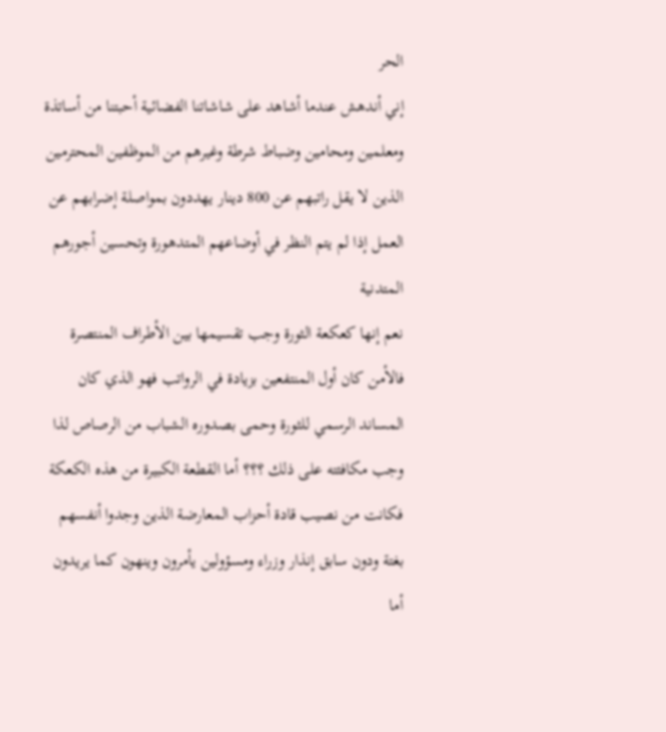الحر
إني أندهش عندما أشاهد على شاشاتنا الفضائية أحبتنا من أساتذة ومعلمين ومحامين وضباط شرطة وغيرهم من الموظفين المحترمين الذين لا يقل راتبهم عن 800 دينار يهددون بمواصلة إضرابهم عن العمل إذا لم يتم النظر في أوضاعهم المتدهورة وتحسين أجورهم المتدنية
نعم إنها كعكعة الثورة وجب تقسيمها بين الأطراف المنتصرة فالأمن كان أول المنتفعين بزيادة في الرواتب فهو الذي كان المساند الرسمي للثورة وحمى بصدوره الشباب من الرصاص لذا وجب مكافئته على ذلك ؟؟؟ أما القطعة الكبيرة من هذه الكعكة فكانت من نصيب قادة أحزاب المعارضة الذين وجدوا أنفسهم بغتة ودون سابق إنذار وزراء ومسؤولين يأمرون وينهون كما يريدون
أما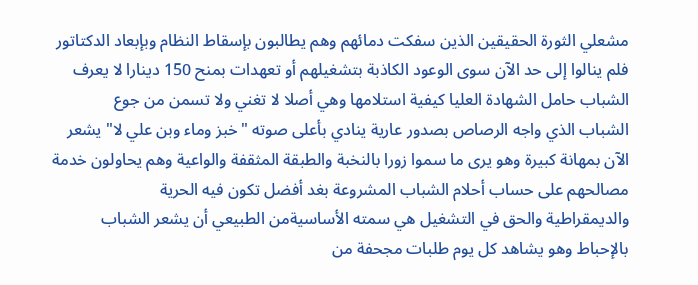مشعلي الثورة الحقيقين الذين سفكت دمائهم وهم يطالبون بإسقاط النظام وبإبعاد الدكتاتور فلم ينالوا إلى حد الآن سوى الوعود الكاذبة بتشغيلهم أو تعهدات بمنح 150 دينارا لا يعرف الشباب حامل الشهادة العليا كيفية استلامها وهي أصلا لا تغني ولا تسمن من جوع
الشباب الذي واجه الرصاص بصدور عارية ينادي بأعلى صوته "خبز وماء وبن علي لا" يشعر الآن بمهانة كبيرة وهو يرى ما سموا زورا بالنخبة والطبقة المثقفة والواعية وهم يحاولون خدمة مصالحهم على حساب أحلام الشباب المشروعة بغد أفضل تكون فيه الحرية
والديمقراطية والحق في التشغيل هي سمته الأساسيةمن الطبيعي أن يشعر الشباب بالإحباط وهو يشاهد كل يوم طلبات مجحفة من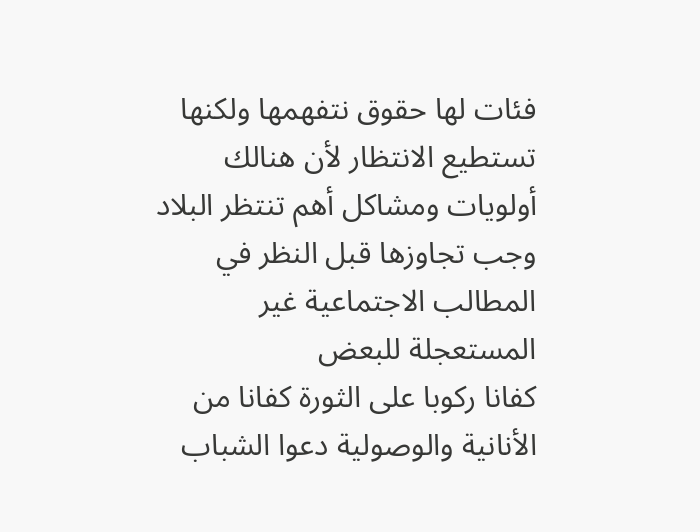فئات لها حقوق نتفهمها ولكنها تستطيع الانتظار لأن هنالك أولويات ومشاكل أهم تنتظر البلاد وجب تجاوزها قبل النظر في المطالب الاجتماعية غير المستعجلة للبعض
كفانا ركوبا على الثورة كفانا من الأنانية والوصولية دعوا الشباب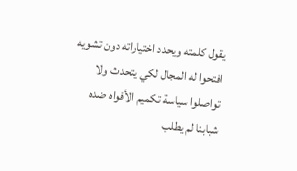يقول كلمته ويحدد اختياراته دون تشويه افتحوا له المجال لكي يتحدث ولا تواصلوا سياسة تكميم الأفواه ضده
شبابنا لم يطلب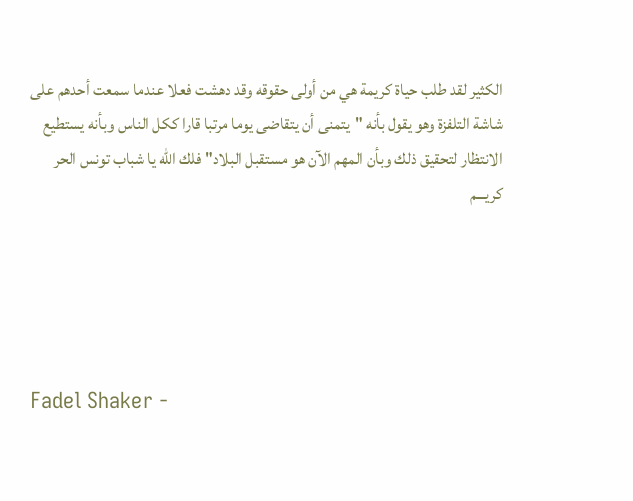الكثير لقد طلب حياة كريمة هي من أولى حقوقه وقد دهشت فعلا عندما سمعت أحدهم على شاشة التلفزة وهو يقول بأنه "يتمنى أن يتقاضى يوما مرتبا قارا ككل الناس وبأنه يستطيع الانتظار لتحقيق ذلك وبأن المهم الآن هو مستقبل البلاد" فلك الله يا شباب تونس الحر
كريـــم





Fadel Shaker -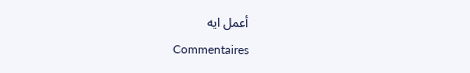أعمل ايه
Commentaires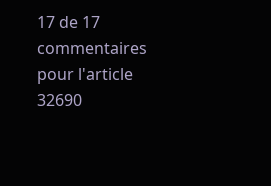17 de 17 commentaires pour l'article 32690